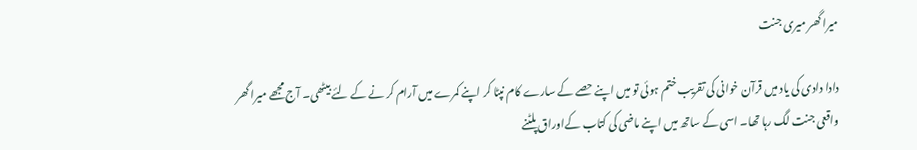میرا گھر میری جنت

دادا دادی کی یاد میں قرآن خوانی کی تقریب ختم ہوئی تو میں اپنے حصے کے سارے کام نپٹا کر اپنے کمرے میں آرام کر نے کے لئے بیٹھی۔ آج مجھے میرا گھر واقعی جنت لگ رہا تھا۔ اسی کے ساتھ میں اپنے ماضی کی کتاب کےاوراق پلٹنے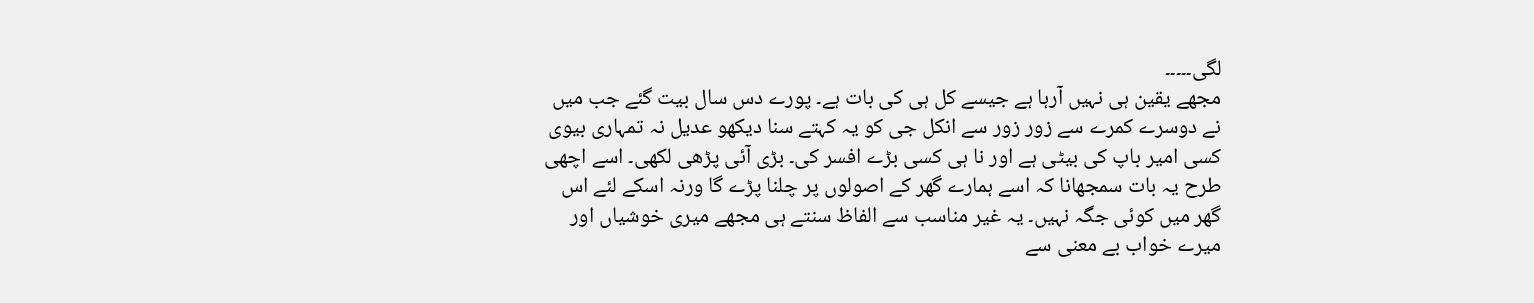لگی۔۔۔۔۔
مجھے یقین ہی نہیں آرہا ہے جیسے کل ہی کی بات ہے۔ پورے دس سال بیت گئے جب میں نے دوسرے کمرے سے زور زور سے انکل جی کو یہ کہتے سنا دیکھو عدیل نہ تمہاری بیوی کسی امیر باپ کی بیٹی ہے اور نا ہی کسی بڑے افسر کی۔ بڑی آئی پڑھی لکھی۔ اسے اچھی طرح یہ بات سمجھانا کہ اسے ہمارے گھر کے اصولوں پر چلنا پڑے گا ورنہ اسکے لئے اس گھر میں کوئی جگہ نہیں۔ یہ غیر مناسب سے الفاظ سنتے ہی مجھے میری خوشیاں اور میرے خواب بے معنی سے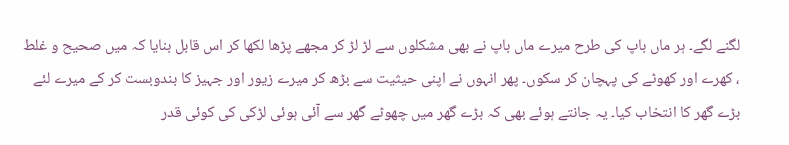لگنے لگے۔ ہر ماں باپ کی طرح میرے ماں باپ نے بھی مشکلوں سے لڑ لڑ کر مجھے پڑھا لکھا کر اس قابل بنایا کہ میں صحیح و غلط ، کھرے اور کھوٹے کی پہچان کر سکوں۔ پھر انہوں نے اپنی حیثیت سے بڑھ کر میرے زیور اور جہیز کا بندوبست کر کے میرے لئے بڑے گھر کا انتخاب کیا۔ یہ جانتے ہوئے بھی کہ بڑے گھر میں چھوٹے گھر سے آئی ہوئی لڑکی کی کوئی قدر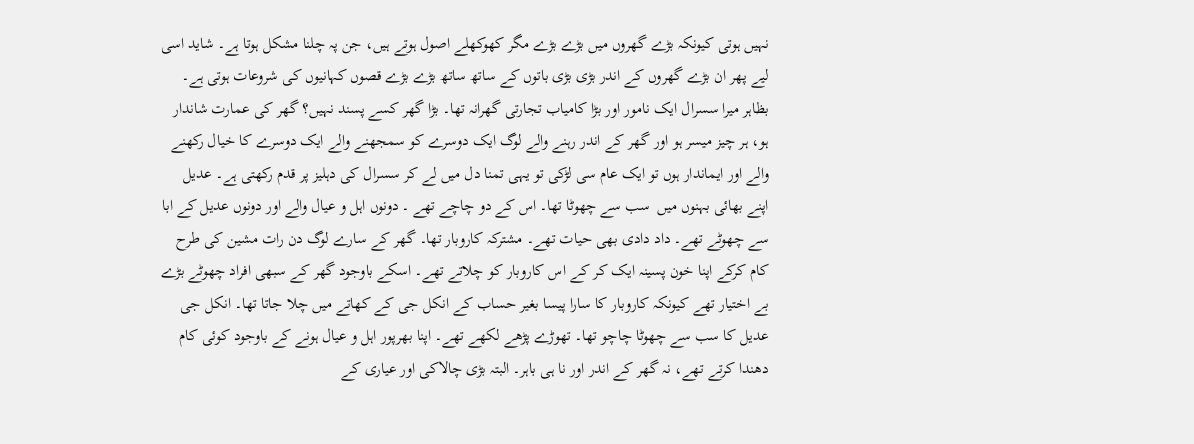نہیں ہوتی کیونکہ بڑے گھروں میں بڑے بڑے مگر کھوکھلے اصول ہوتے ہیں، جن پہ چلنا مشکل ہوتا ہے۔ شاید اسی لیے پھر ان بڑے گھروں کے اندر بڑی بڑی باتوں کے ساتھ ساتھ بڑے بڑے قصوں کہانیوں کی شروعات ہوتی ہے۔
بظاہر میرا سسرال ایک نامور اور بڑا کامیاب تجارتی گھرانہ تھا۔ بڑا گھر کسے پسند نہیں؟ گھر کی عمارت شاندار ہو، ہر چیز میسر ہو اور گھر کے اندر رہنے والے لوگ ایک دوسرے کو سمجھنے والے ایک دوسرے کا خیال رکھنے والے اور ایماندار ہوں تو ایک عام سی لڑکی تو یہی تمنا دل میں لے کر سسرال کی دہلیز پر قدم رکھتی ہے۔ عدیل اپنے بھائی بہنوں میں  سب سے چھوٹا تھا۔ اس کے دو چاچے تھے ۔ دونوں اہل و عیال والے اور دونوں عدیل کے ابا سے چھوٹے تھے۔ داد دادی بھی حیات تھے۔ مشترکہ کاروبار تھا۔ گھر کے سارے لوگ دن رات مشین کی طرح کام کرکے اپنا خون پسینہ ایک کر کے اس کاروبار کو چلاتے تھے۔ اسکے باوجود گھر کے سبھی افراد چھوٹے بڑے بے اختیار تھے کیونکہ کاروبار کا سارا پیسا بغیر حساب کے انکل جی کے کھاتے میں چلا جاتا تھا۔ انکل جی عدیل کا سب سے چھوٹا چاچو تھا۔ تھوڑے پڑھے لکھے تھے۔ اپنا بھرپور اہل و عیال ہونے کے باوجود کوئی کام دھندا کرتے تھے، نہ گھر کے اندر اور نا ہی باہر۔ البتہ بڑی چالاکی اور عیاری کے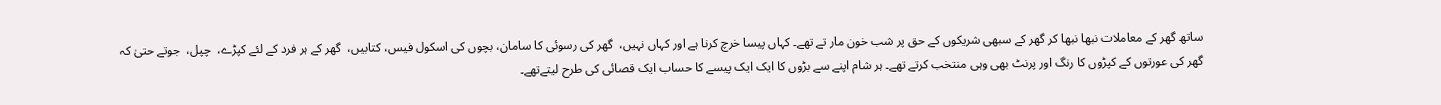ساتھ گھر کے معاملات نبھا نبھا کر گھر کے سبھی شریکوں کے حق پر شب خون مار تے تھے۔ کہاں پیسا خرچ کرنا ہے اور کہاں نہیں،  گھر کی رسوئی کا سامان، بچوں کی اسکول فیس، کتابیں،  گھر کے ہر فرد کے لئے کپڑے،  چپل،  جوتے حتیٰ کہ گھر کی عورتوں کے کپڑوں کا رنگ اور پرنٹ بھی وہی منتخب کرتے تھے۔ ہر شام اپنے سے بڑوں کا ایک ایک پیسے کا حساب ایک قصائی کی طرح لیتےتھے۔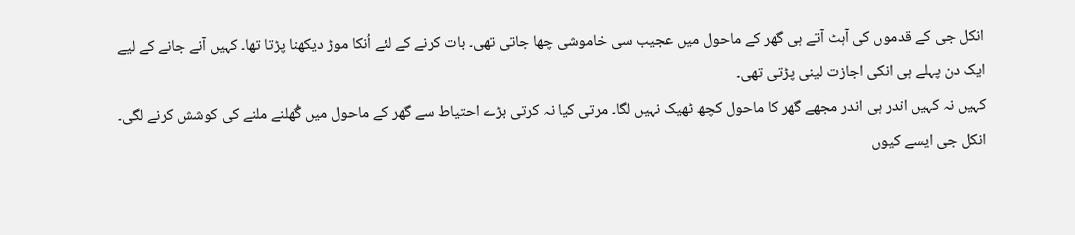انکل جی کے قدموں کی آہٹ آتے ہی گھر کے ماحول میں عجیب سی خاموشی چھا جاتی تھی۔ بات کرنے کے لئے اُنکا موڑ دیکھنا پڑتا تھا۔ کہیں آنے جانے کے لیے ایک دن پہلے ہی انکی اجازت لینی پڑتی تھی۔
کہیں نہ کہیں اندر ہی اندر مجھے گھر کا ماحول کچھ ٹھیک نہیں لگا۔ مرتی کیا نہ کرتی بڑے احتیاط سے گھر کے ماحول میں گُھلنے ملنے کی کوشش کرنے لگی۔
انکل جی ایسے کیوں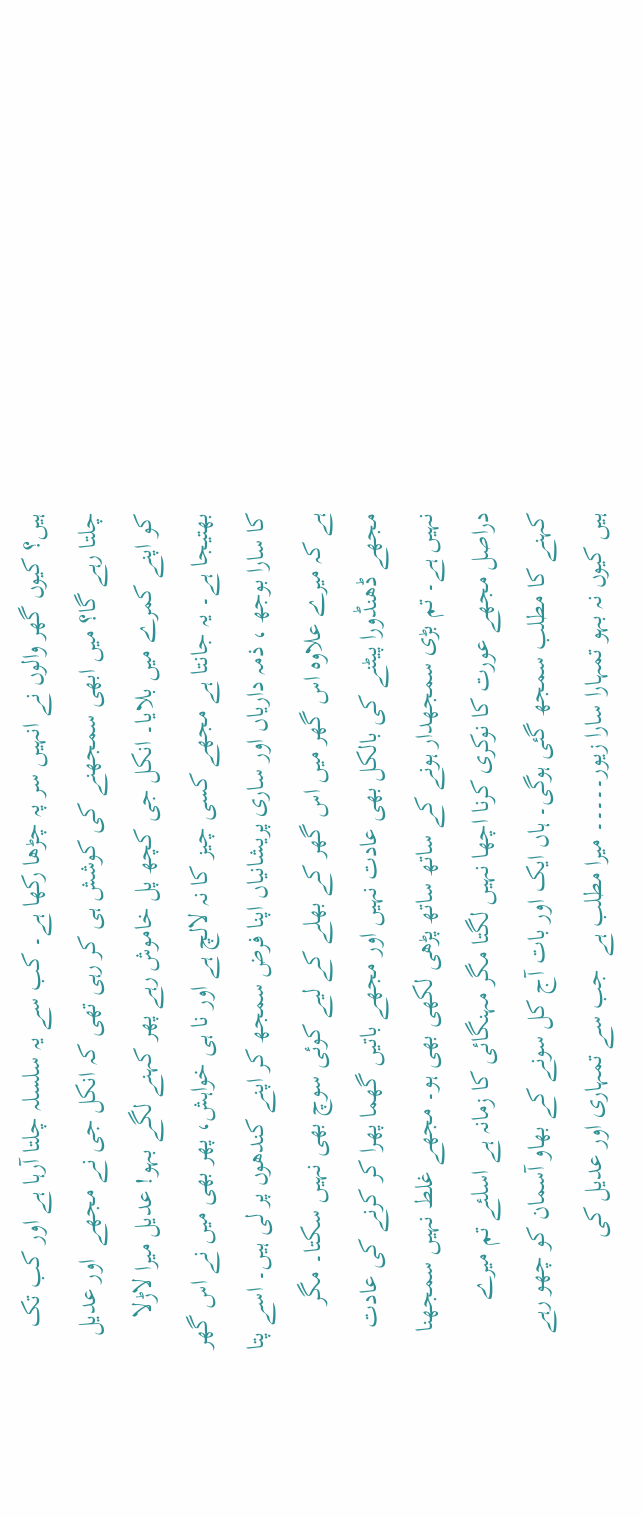ہیں؟ کیوں گھر والوں نے انہیں سر پہ چڑھا رکھا ہے۔ کب سے یہ سلسلہ چلتا آرہا ہے اور کب تک چلتا رہے گا؟ میں ابھی سمجھنے کی کوشش ہی کر رہی تھی کہ انکل جی نے مجھے  اور عدیل کو اپنے کمرے میں بلایا۔ انکل جی کچھ پل خاموش رہے پھر کہنے لگے بہو! عدیل میرا لاڑلا بھتیجا ہے۔ یہ جانتا ہے مجھے کسی چیز کا نہ لالچ ہے اور نا ہی خواہش، پھر بھی میں نے اس گھر کا سارا بوجھ ، ذمہ داریاں اور ساری پریشانیاں اپنا فرض سمجھ کر اپنے کندھوں پر لی ہیں۔ اسے پتا ہے کہ میرے علاوہ اس گھر میں اس گھر کے بھلے کے لیے کوئی سوچ بھی نہیں سکتا۔ مگر مجھے ڈھنڈورا پیٹنے کی بالکل بھی عادت نہیں اور مجھے باتیں گھما پھرا کر کرنے کی عادت نہیں ہے۔ تم بڑی سمجھدار ہونے کے ساتھ ساتھ پڑھی لکھی بھی ہو۔ مجھے غلط نہیں سمجھنا دراصل مجھے عورت کا نوکری کرنا اچھا نہیں لگتا مگر مہنگائی کا زمانہ ہے اسلئے تم میرے کہنے کا مطلب سمجھ گئی ہوگی۔ ہاں ایک اور بات آج کل سونے کے بھاو آسمان کو چھو رہے ہیں کیوں نہ بہو تمہارا سارا زیور۔۔۔۔۔ میرا مطلب ہے  جب سے تمہاری اور عدیل کی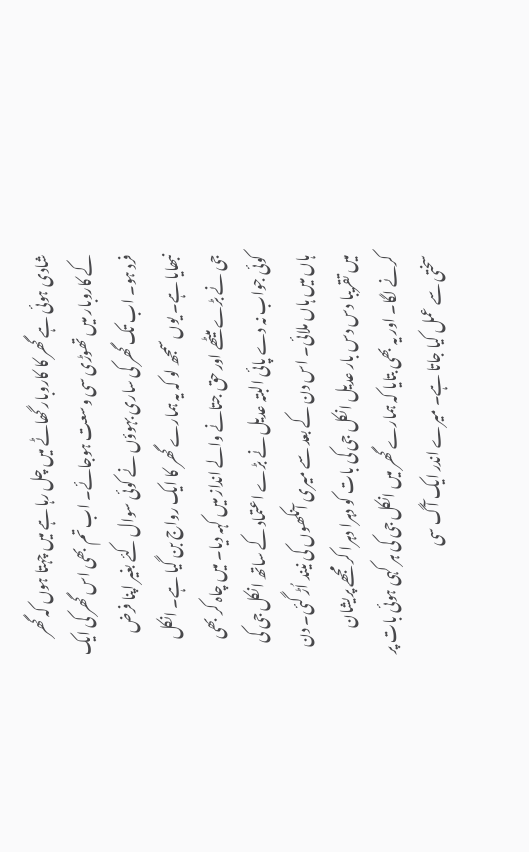شادی ہوئی ہے گھر کا کاروبار گھاٹے میں چل رہا ہے میں چہتا ہوں کہ گھر کے کاروبار میں تھوڑی سی وسعت ہوجائے۔ اب تم بھی اس گھر کی ایک فرد ہو۔ اب تک گھر کی ساری بہوؤں نے کوئی سوال کئے بغیر اپنا فرض نبھایا ہے۔ یوں سمجھ لو کہ یہ ہمارے گھر کا ایک رواج بن گیا ہے۔ انکل جی نے بڑے میٹھے اور حق جتانے والے انداز میں کہہ دیا۔ میں چاہ کر بھی کوئی جواب نہ دے پائی البتہ عدیل نے بڑے اعتماد کے ساتھ انکل جی کی ہاں میں ہاں ملائی۔ اس دن کے بعد سے میری آنکھوں کی نیند اُڑ گئی۔ دن میں تقریبا دس دس بار عدیل انکل جی کی بات کو دہرا دہرا کر مجھے پریشان کرنے لگا۔ اور یہ بھی بتایا کہ ہمارے گھر میں انکل جی کی ہر کہی ہوئی بات پر سختی سے عمل کیا جاتا ہے۔ میرے اندر ایک آگ سی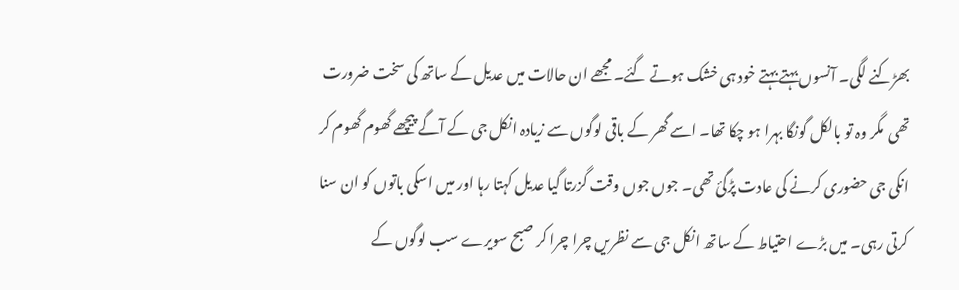بھڑکنے لگی۔ آنسوں بہتے بہتے خود ہی خشک ہوتے گئے۔ مجھے ان حالات میں عدیل کے ساتھ کی سخت ضرورت تھی  مگر وہ تو بالکل گونگا بہرا ہو چکا تھا۔ اسے گھر کے باقی لوگوں سے زیادہ انکل جی کے آگے پیچھے گھوم گھوم کر انکی جی حضوری کرنے کی عادت پڑگئ تھی۔ جوں جوں وقت گزرتا گیا عدیل کہتا رہا اور میں اسکی باتوں کو ان سنا کرتی رہی۔ میں بڑے احتیاط کے ساتھ انکل جی سے نظریں چرا چرا کر صبح سویرے سب لوگوں کے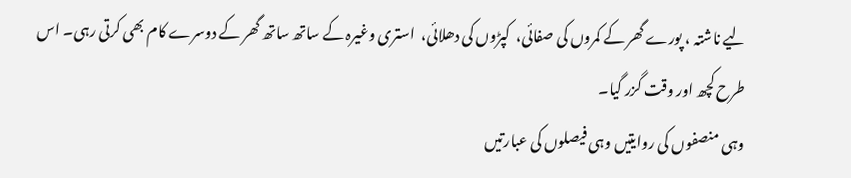لیے ناشتہ ، پورے گھر کے کمروں کی صفائی،  کپڑوں کی دھلائی،  استری وغیرہ کے ساتھ ساتھ گھر کے دوسرے کام بھی کرتی رہی۔ اس طرح کچھ اور وقت گزر گیا۔
وہی منصفوں کی روایتیں وہی فیصلوں کی عبارتیں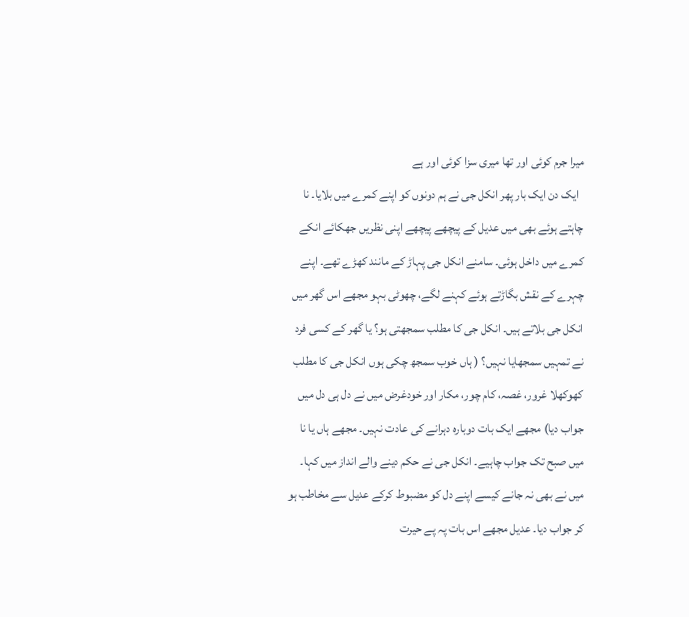میرا جرم کوئی اور تھا میری سزا کوئی اور ہے
  ایک دن ایک بار پھر انکل جی نے ہم دونوں کو اپنے کمرے میں بلایا۔ نا چاہتے ہوئے بھی میں عدیل کے پیچھے پیچھے اپنی نظریں جھکائے انکے کمرے میں داخل ہوئی۔ سامنے انکل جی پہاڑ کے مانند کھڑے تھے۔ اپنے چہرے کے نقش بگاڑتے ہوئے کہنے لگے، چھوٹی بہو مجھے اس گھر میں انکل جی بلاتے ہیں۔ انکل جی کا مطلب سمجھتی ہو؟ یا گھر کے کسی فرد نے تمہیں سمجھایا نہیں؟ ( ہاں خوب سمجھ چکی ہوں انکل جی کا مطلب کھوکھلا غرور، غصہ، کام چور، مکار اور خودغرض میں نے دل ہی دل میں جواب دیا) مجھے ایک بات دوبارہ دہرانے کی عادت نہیں۔ مجھے ہاں یا نا میں صبح تک جواب چاہیے۔ انکل جی نے حکم دینے والے انداز میں کہا۔
میں نے بھی نہ جانے کیسے اپنے دل کو مضبوط کرکے عدیل سے مخاطب ہو کر جواب دیا۔ عدیل مجھے اس بات پہ پے حیرت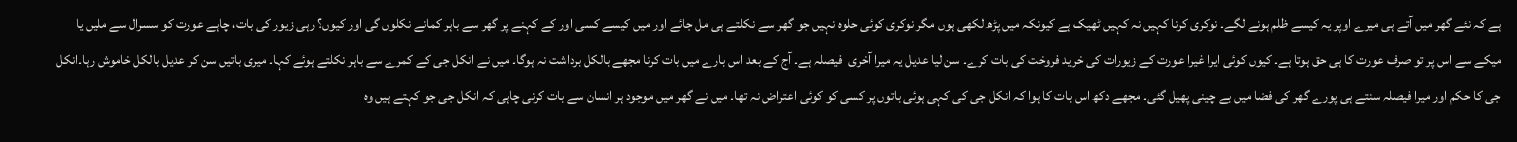ہے کہ نئے گھر میں آتے ہی میرے اوپر یہ کیسے ظلم ہونے لگے۔ نوکری کرنا کہیں نہ کہیں ٹھیک ہے کیونکہ میں پڑھ لکھی ہوں مگر نوکری کوئی حلوہ نہیں جو گھر سے نکلتے ہی مل جائے اور میں کیسے کسی اور کے کہنے پر گھر سے باہر کمانے نکلوں گی اور کیوں؟ رہی زیور کی بات، چاہے عورت کو سسرال سے ملیں یا میکے سے اس پر تو صرف عورت کا ہی حق ہوتا ہے۔ کیوں کوئی ایرا غیرا عورت کے زیورات کی خرید فروخت کی بات کرے۔ سن لیا عدیل یہ میرا آخری  فیصلہ ہے۔ آج کے بعد اس بارے میں بات کرنا مجھے بالکل برداشت نہ ہوگا۔ میں نے انکل جی کے کمرے سے باہر نکلتے ہوئے کہا۔ میری باتیں سن کر عدیل بالکل خاموش رہا۔انکل جی کا حکم اور میرا فیصلہ سنتے ہی پورے گھر کی فضا میں بے چینی پھیل گئی۔ مجھے دکھ اس بات کا ہوا کہ انکل جی کی کہی ہوئی باتوں پر کسی کو کوئی اعتراض نہ تھا۔ میں نے گھر میں موجود ہر انسان سے بات کرنی چاہی کہ انکل جی جو کہتے ہیں وہ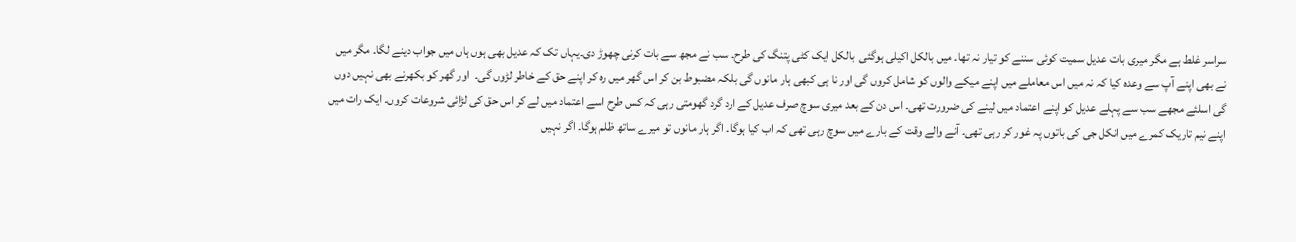سراسر غلط ہے مگر میری بات عدیل سمیت کوئی سننے کو تیار نہ تھا۔ میں بالکل اکیلی ہوگئی  بالکل ایک کٹی پتنگ کی طرح۔ سب نے مجھ سے بات کرنی چھوڑ دی۔یہاں تک کہ عدیل بھی ہوں ہاں میں جواب دینے لگا۔ مگر میں نے بھی اپنے آپ سے وعدہ کیا کہ نہ میں اس معاملے میں اپنے میکے والوں کو شامل کروں گی اور نا ہی کبھی ہار مانوں گی بلکہ مضبوط بن کر اس گھر میں رہ کر اپنے حق کے خاطر لڑوں گی۔  اور گھر کو بکھرنے بھی نہیں دوں گی اسلئے مجھے سب سے پہلے عدیل کو اپنے اعتماد میں لینے کی ضرورت تھی۔ اس دن کے بعد میری سوچ صرف عدیل کے ارد گرد گھومتی رہی کہ کس طرح اسے اعتماد میں لے کر اس حق کی لڑائی شروعات کروں۔ ایک رات میں اپنے نیم تاریک کمرے میں انکل جی کی باتوں پہ غور کر رہی تھی۔ آنے والے وقت کے بارے میں سوچ رہی تھی کہ اب کیا ہوگا۔ اگر ہار مانوں تو میرے ساتھ ظلم ہوگا۔ اگر نہیں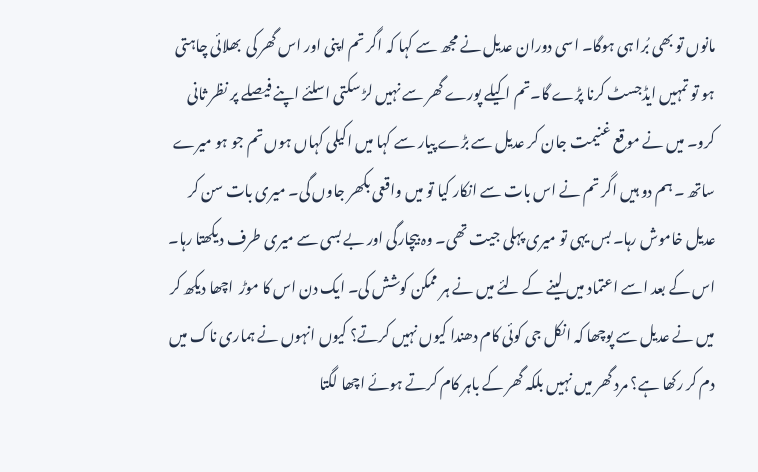مانوں تو بھی بُرا ہی ہوگا۔ اسی دوران عدیل نے مجھ سے کہا کہ اگر تم اپنی اور اس گھر کی  بھلائی چاہتی ہو تو تمہیں ایڈجسٹ کرنا پڑے گا۔تم اکیلے پورے گھر سے نہیں لڑ سکتی اسلئے اپنے فیصلے پر نظر ثانی کرو۔ میں نے موقع غنیمت جان کر عدیل سے بڑے پیار سے کہا میں اکیلی کہاں ہوں تم جو ہو میرے ساتھ ۔ ہم دو ہیں اگر تم نے اس بات سے انکار کیا تو میں واقعی بکھر جاوں گی۔ میری بات سن کر عدیل خاموش رہا۔ بس یہی تو میری پہلی جیت تھی۔ وہ بیچارگی اور بے بسی سے میری طرف دیکھتا رہا۔ اس کے بعد اسے اعتماد میں لینے کے لئے میں نے ہر ممکن کوشش کی۔ ایک دن اس کا موڑ  اچھا دیکھ کر میں نے عدیل سے پوچھا کہ انکل جی کوئی کام دھندا کیوں نہیں کرتے؟ کیوں انہوں نے ہماری ناک میں دم کر رکھا ہے؟ مرد گھر میں نہیں بلکہ گھر کے باہر کام کرتے ہوئے اچھا لگتا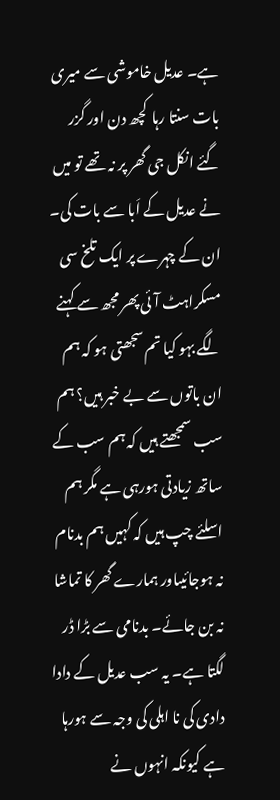ہے۔ عدیل خاموشی سے میری بات سنتا رہا  کچھ دن اور گزر گئے انکل جی گھر پر نہ تھے تو میں نے عدیل کے اَبا سے بات کی۔ ان کے چہرے پر ایک تلخ سی مسکراہٹ آئی پھر مجھ سے کہنے لگے بہو کیا تم سجھتی ہو کہ ہم ان باتوں سے بے خبر ہیں؟ ہم سب سمجھتے ہیں کہ ہم سب کے ساتھ زیادتی ہورہی ہے مگر ہم اسلئے چپ ہیں کہ کہیں ہم بدنام نہ ہوجائیںاور ہمارے گھر کا تماشا نہ بن جائے۔ بدنامی سے بڑا ڈر لگتا ہے۔ یہ سب عدیل کے دادا دادی کی نا اہلی کی وجہ سے ہورہا ہے کیونکہ انہوں نے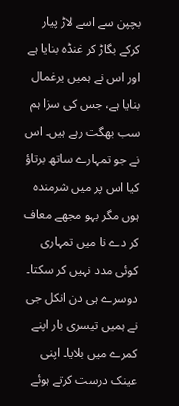بچپن سے اسے لاڑ پیار کرکے بگاڑ کر غنڈہ بنایا ہے اور اس نے ہمیں یرغمال بنایا ہے، جس کی سزا ہم سب بھگت رہے ہیں۔ اس نے جو تمہارے ساتھ برتاؤ کیا اس پر میں شرمندہ ہوں مگر بہو مجھے معاف کر دے نا میں تمہاری کوئی مدد نہیں کر سکتا۔  دوسرے ہی دن انکل جی نے ہمیں تیسری بار اپنے کمرے میں بلایا۔ اپنی عینک درست کرتے ہوئے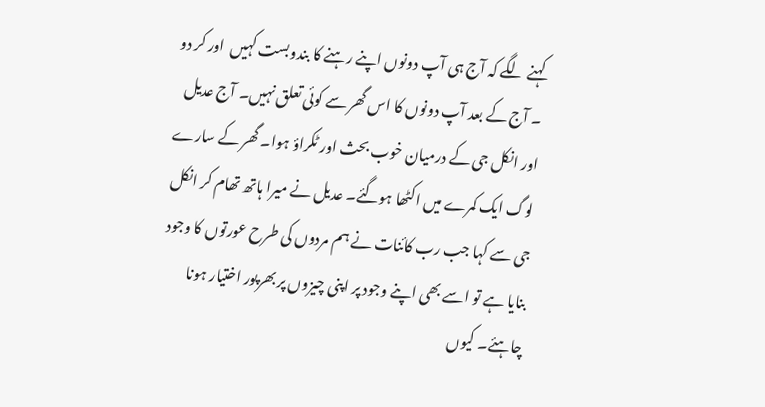کہنے لگے کہ آج ہی آپ دونوں اپنے رہنے کا بندوبست کہیں  اور کر دو ۔ آج کے بعد آپ دونوں کا اس گھر سے کوئی تعلق نہیں۔ آج عدیل اور انکل جی کے درمیان خوب بحث اور ٹکراؤ ہوا۔ گھر کے سارے لوگ ایک کمرے میں اکٹھا ہوگئے۔ عدیل نے میرا ہاتھ تھام کر انکل جی سے کہا جب رب کائنات نے ہم مردوں کی طرح عورتوں کا وجود بنایا ہے تو اسے بھی اپنے وجود پر اپنی چیزوں پر بھرپور اختیار ہونا چاہئے۔ کیوں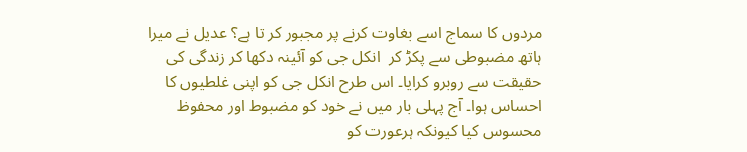مردوں کا سماج اسے بغاوت کرنے پر مجبور کر تا ہے؟ عدیل نے میرا ہاتھ مضبوطی سے پکڑ کر  انکل جی کو آئینہ دکھا کر زندگی کی حقیقت سے روبرو کرایا۔ اس طرح انکل جی کو اپنی غلطیوں کا احساس ہوا۔ آج پہلی بار میں نے خود کو مضبوط اور محفوظ محسوس کیا کیونکہ ہرعورت کو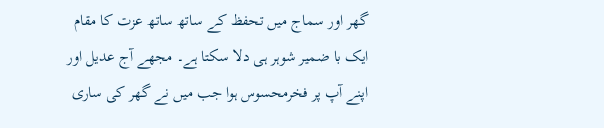گھر اور سماج میں تحفظ کے ساتھ ساتھ عزت کا مقام ایک با ضمیر شوہر ہی دلا سکتا ہے۔ مجھے آج عدیل اور اپنے آپ پر فخرمحسوس ہوا جب میں نے گھر کی ساری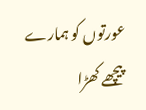عورتوں کو ہمارے پیچھے کھڑا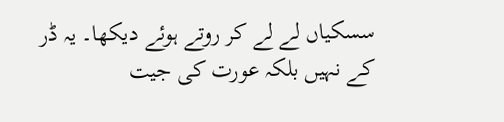سسکیاں لے لے کر روتے ہوئے دیکھا۔ یہ ڈر کے نہیں بلکہ عورت کی جیت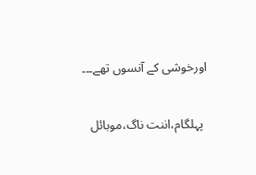اورخوشی کے آنسوں تھے۔۔۔

 پہلگام،اننت ناگ،موبائل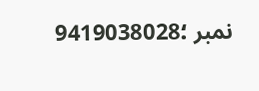نمبر ؛9419038028